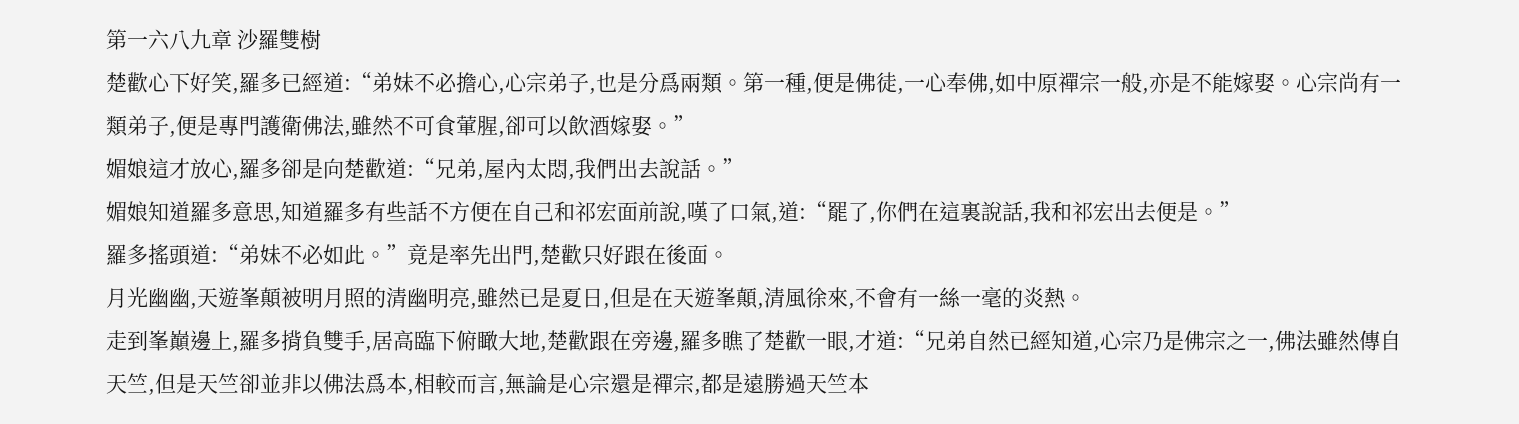第一六八九章 沙羅雙樹
楚歡心下好笑,羅多已經道:“弟妹不必擔心,心宗弟子,也是分爲兩類。第一種,便是佛徒,一心奉佛,如中原禪宗一般,亦是不能嫁娶。心宗尚有一類弟子,便是專門護衛佛法,雖然不可食葷腥,卻可以飲酒嫁娶。”
媚娘這才放心,羅多卻是向楚歡道:“兄弟,屋內太悶,我們出去說話。”
媚娘知道羅多意思,知道羅多有些話不方便在自己和祁宏面前說,嘆了口氣,道:“罷了,你們在這裏說話,我和祁宏出去便是。”
羅多搖頭道:“弟妹不必如此。”竟是率先出門,楚歡只好跟在後面。
月光幽幽,天遊峯顛被明月照的清幽明亮,雖然已是夏日,但是在天遊峯顛,清風徐來,不會有一絲一毫的炎熱。
走到峯巔邊上,羅多揹負雙手,居高臨下俯瞰大地,楚歡跟在旁邊,羅多瞧了楚歡一眼,才道:“兄弟自然已經知道,心宗乃是佛宗之一,佛法雖然傳自天竺,但是天竺卻並非以佛法爲本,相較而言,無論是心宗還是禪宗,都是遠勝過天竺本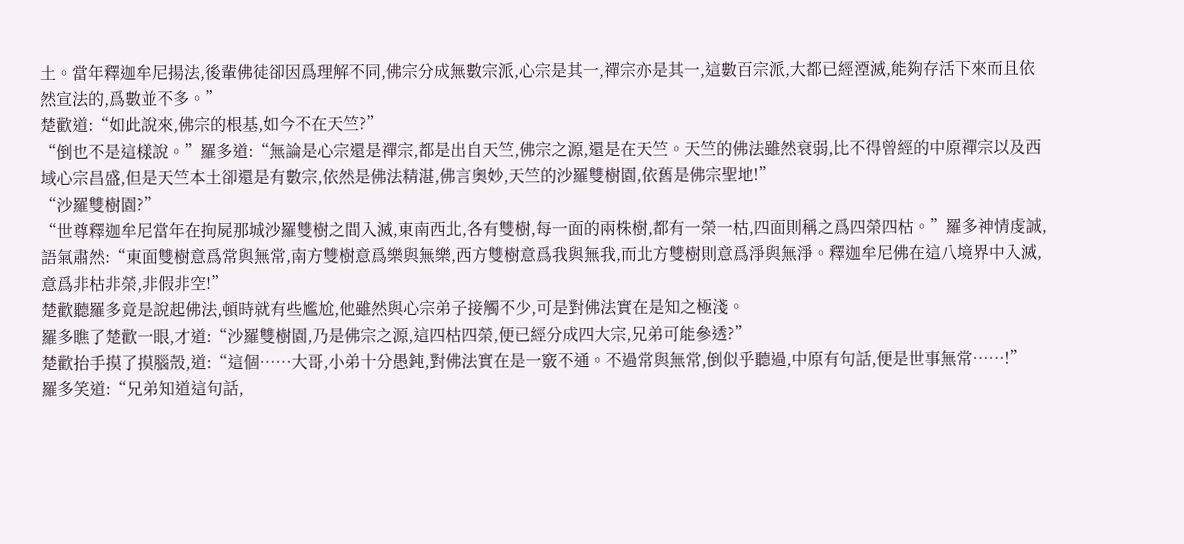土。當年釋迦牟尼揚法,後輩佛徒卻因爲理解不同,佛宗分成無數宗派,心宗是其一,禪宗亦是其一,這數百宗派,大都已經湮滅,能夠存活下來而且依然宣法的,爲數並不多。”
楚歡道:“如此說來,佛宗的根基,如今不在天竺?”
“倒也不是這樣說。”羅多道:“無論是心宗還是禪宗,都是出自天竺,佛宗之源,還是在天竺。天竺的佛法雖然衰弱,比不得曾經的中原禪宗以及西域心宗昌盛,但是天竺本土卻還是有數宗,依然是佛法精湛,佛言奧妙,天竺的沙羅雙樹園,依舊是佛宗聖地!”
“沙羅雙樹園?”
“世尊釋迦牟尼當年在拘屍那城沙羅雙樹之間入滅,東南西北,各有雙樹,每一面的兩株樹,都有一榮一枯,四面則稱之爲四榮四枯。”羅多神情虔誠,語氣肅然:“東面雙樹意爲常與無常,南方雙樹意爲樂與無樂,西方雙樹意爲我與無我,而北方雙樹則意爲淨與無淨。釋迦牟尼佛在這八境界中入滅,意爲非枯非榮,非假非空!”
楚歡聽羅多竟是說起佛法,頓時就有些尷尬,他雖然與心宗弟子接觸不少,可是對佛法實在是知之極淺。
羅多瞧了楚歡一眼,才道:“沙羅雙樹園,乃是佛宗之源,這四枯四榮,便已經分成四大宗,兄弟可能參透?”
楚歡抬手摸了摸腦殼,道:“這個……大哥,小弟十分愚鈍,對佛法實在是一竅不通。不過常與無常,倒似乎聽過,中原有句話,便是世事無常……!”
羅多笑道:“兄弟知道這句話,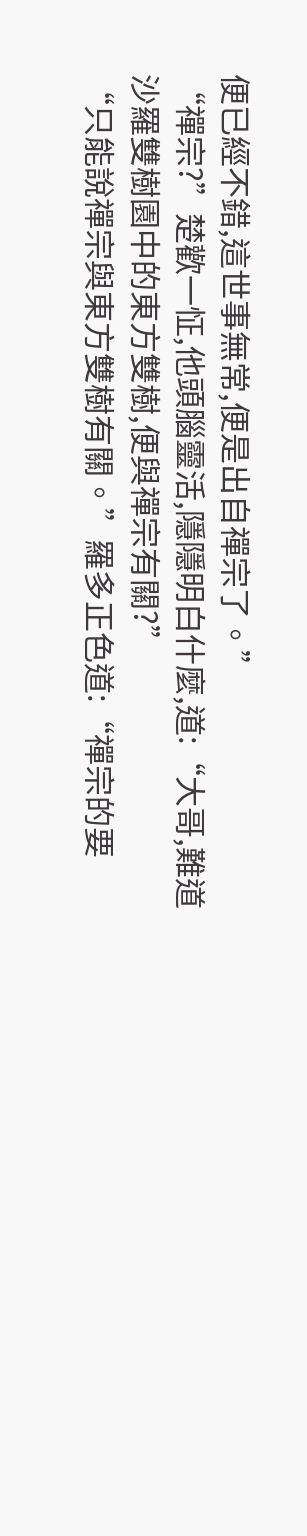便已經不錯,這世事無常,便是出自禪宗了。”
“禪宗?”楚歡一怔,他頭腦靈活,隱隱明白什麼,道:“大哥,難道沙羅雙樹園中的東方雙樹,便與禪宗有關?”
“只能說禪宗與東方雙樹有關。”羅多正色道:“禪宗的要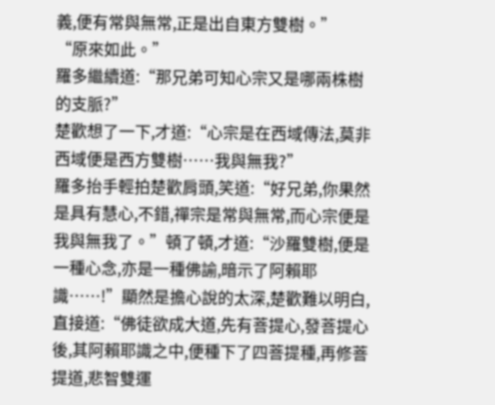義,便有常與無常,正是出自東方雙樹。”
“原來如此。”
羅多繼續道:“那兄弟可知心宗又是哪兩株樹的支脈?”
楚歡想了一下,才道:“心宗是在西域傳法,莫非西域便是西方雙樹……我與無我?”
羅多抬手輕拍楚歡肩頭,笑道:“好兄弟,你果然是具有慧心,不錯,禪宗是常與無常,而心宗便是我與無我了。”頓了頓,才道:“沙羅雙樹,便是一種心念,亦是一種佛諭,暗示了阿賴耶識……!”顯然是擔心說的太深,楚歡難以明白,直接道:“佛徒欲成大道,先有菩提心,發菩提心後,其阿賴耶識之中,便種下了四菩提種,再修菩提道,悲智雙運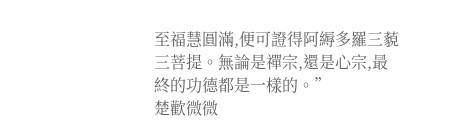至福慧圓滿,便可證得阿縟多羅三藐三菩提。無論是禪宗,還是心宗,最終的功德都是一樣的。”
楚歡微微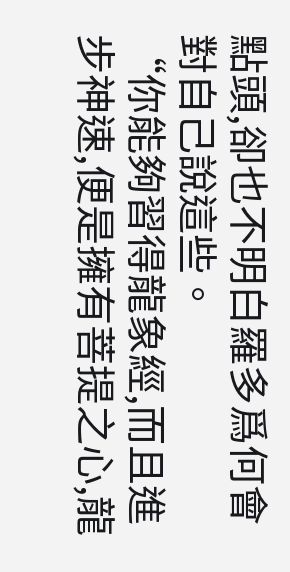點頭,卻也不明白羅多爲何會對自己說這些。
“你能夠習得龍象經,而且進步神速,便是擁有菩提之心,龍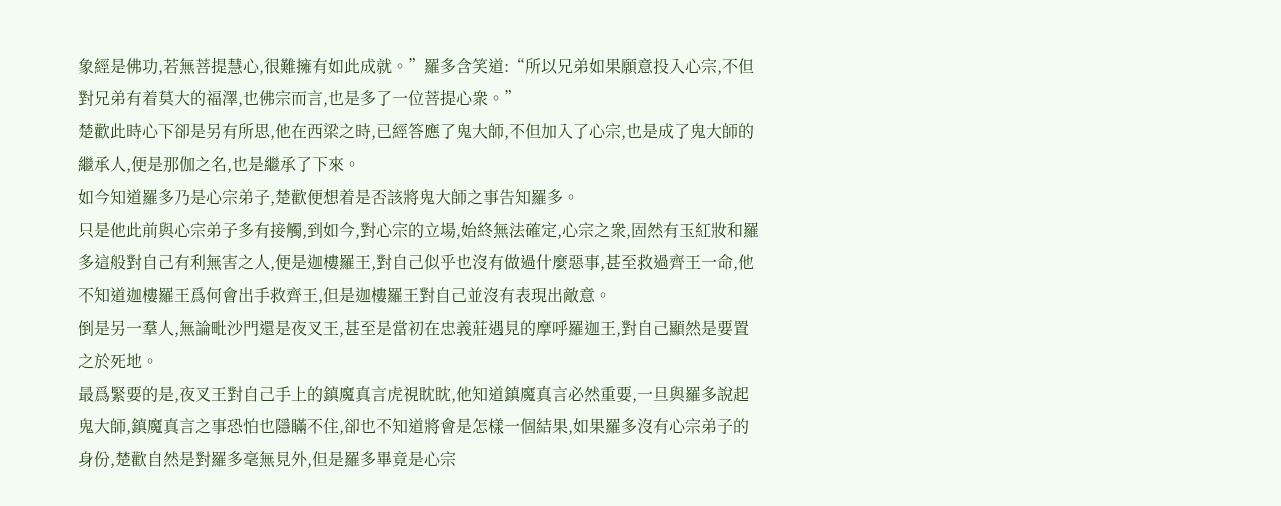象經是佛功,若無菩提慧心,很難擁有如此成就。”羅多含笑道:“所以兄弟如果願意投入心宗,不但對兄弟有着莫大的福澤,也佛宗而言,也是多了一位菩提心衆。”
楚歡此時心下卻是另有所思,他在西梁之時,已經答應了鬼大師,不但加入了心宗,也是成了鬼大師的繼承人,便是那伽之名,也是繼承了下來。
如今知道羅多乃是心宗弟子,楚歡便想着是否該將鬼大師之事告知羅多。
只是他此前與心宗弟子多有接觸,到如今,對心宗的立場,始終無法確定,心宗之衆,固然有玉紅妝和羅多這般對自己有利無害之人,便是迦樓羅王,對自己似乎也沒有做過什麼惡事,甚至救過齊王一命,他不知道迦樓羅王爲何會出手救齊王,但是迦樓羅王對自己並沒有表現出敵意。
倒是另一羣人,無論毗沙門還是夜叉王,甚至是當初在忠義莊遇見的摩呼羅迦王,對自己顯然是要置之於死地。
最爲緊要的是,夜叉王對自己手上的鎮魔真言虎視眈眈,他知道鎮魔真言必然重要,一旦與羅多說起鬼大師,鎮魔真言之事恐怕也隱瞞不住,卻也不知道將會是怎樣一個結果,如果羅多沒有心宗弟子的身份,楚歡自然是對羅多毫無見外,但是羅多畢竟是心宗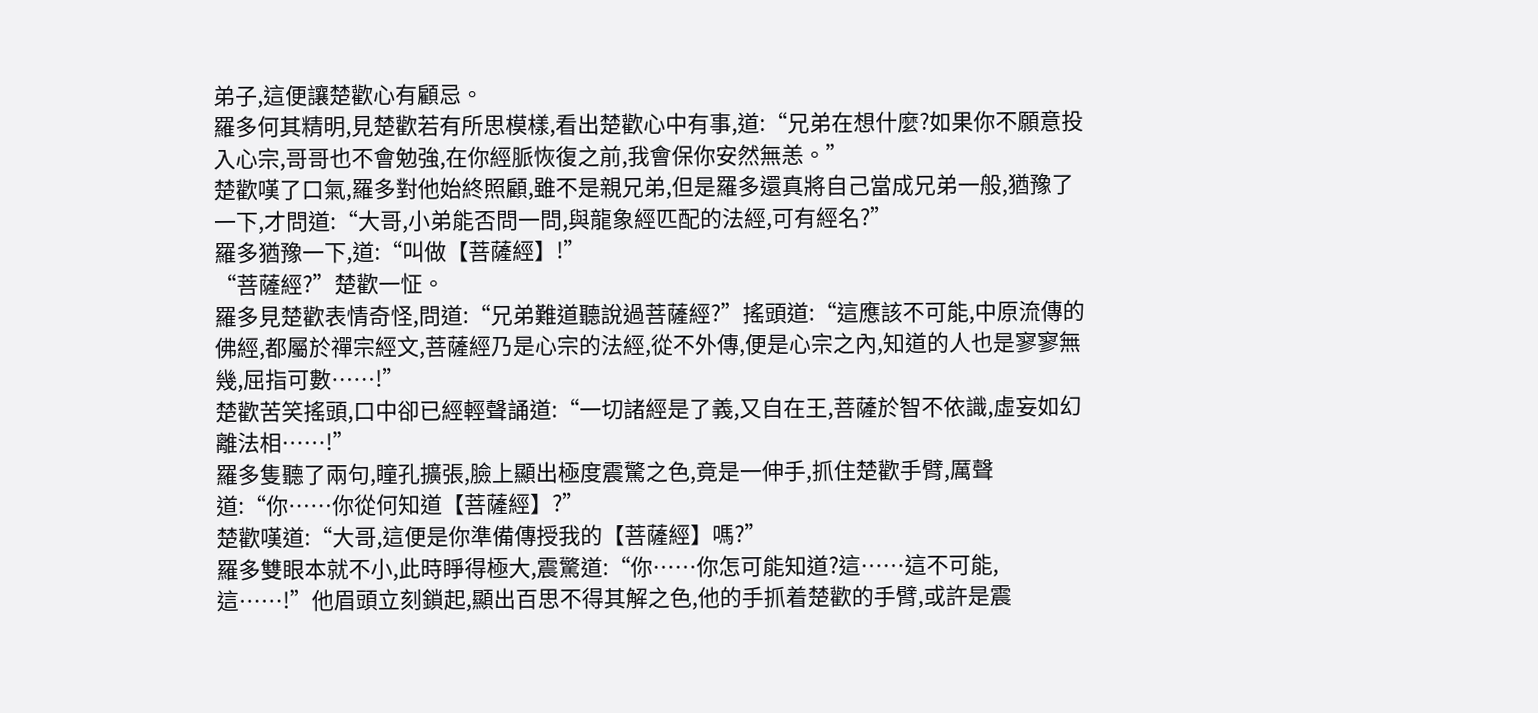弟子,這便讓楚歡心有顧忌。
羅多何其精明,見楚歡若有所思模樣,看出楚歡心中有事,道:“兄弟在想什麼?如果你不願意投入心宗,哥哥也不會勉強,在你經脈恢復之前,我會保你安然無恙。”
楚歡嘆了口氣,羅多對他始終照顧,雖不是親兄弟,但是羅多還真將自己當成兄弟一般,猶豫了一下,才問道:“大哥,小弟能否問一問,與龍象經匹配的法經,可有經名?”
羅多猶豫一下,道:“叫做【菩薩經】!”
“菩薩經?”楚歡一怔。
羅多見楚歡表情奇怪,問道:“兄弟難道聽說過菩薩經?”搖頭道:“這應該不可能,中原流傳的佛經,都屬於禪宗經文,菩薩經乃是心宗的法經,從不外傳,便是心宗之內,知道的人也是寥寥無幾,屈指可數……!”
楚歡苦笑搖頭,口中卻已經輕聲誦道:“一切諸經是了義,又自在王,菩薩於智不依識,虛妄如幻離法相……!”
羅多隻聽了兩句,瞳孔擴張,臉上顯出極度震驚之色,竟是一伸手,抓住楚歡手臂,厲聲道:“你……你從何知道【菩薩經】?”
楚歡嘆道:“大哥,這便是你準備傳授我的【菩薩經】嗎?”
羅多雙眼本就不小,此時睜得極大,震驚道:“你……你怎可能知道?這……這不可能,這……!”他眉頭立刻鎖起,顯出百思不得其解之色,他的手抓着楚歡的手臂,或許是震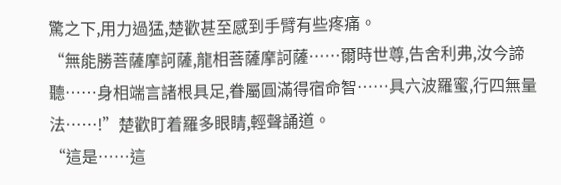驚之下,用力過猛,楚歡甚至感到手臂有些疼痛。
“無能勝菩薩摩訶薩,龍相菩薩摩訶薩……爾時世尊,告舍利弗,汝今諦聽……身相端言諸根具足,眷屬圓滿得宿命智……具六波羅蜜,行四無量法……!”楚歡盯着羅多眼睛,輕聲誦道。
“這是……這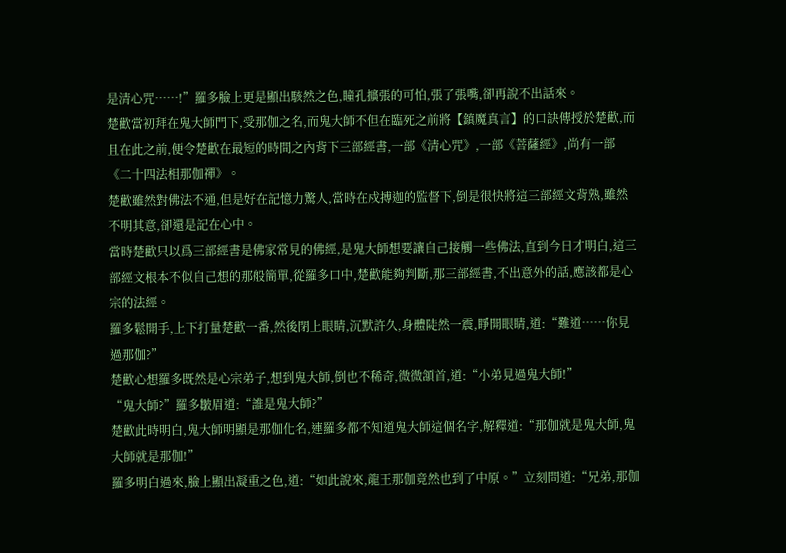是清心咒……!”羅多臉上更是顯出駭然之色,瞳孔擴張的可怕,張了張嘴,卻再說不出話來。
楚歡當初拜在鬼大師門下,受那伽之名,而鬼大師不但在臨死之前將【鎮魔真言】的口訣傳授於楚歡,而且在此之前,便令楚歡在最短的時間之內背下三部經書,一部《清心咒》,一部《菩薩經》,尚有一部《二十四法相那伽禪》。
楚歡雖然對佛法不通,但是好在記憶力驚人,當時在戍搏迦的監督下,倒是很快將這三部經文背熟,雖然不明其意,卻還是記在心中。
當時楚歡只以爲三部經書是佛家常見的佛經,是鬼大師想要讓自己接觸一些佛法,直到今日才明白,這三部經文根本不似自己想的那般簡單,從羅多口中,楚歡能夠判斷,那三部經書,不出意外的話,應該都是心宗的法經。
羅多鬆開手,上下打量楚歡一番,然後閉上眼睛,沉默許久,身體陡然一震,睜開眼睛,道:“難道……你見過那伽?”
楚歡心想羅多既然是心宗弟子,想到鬼大師,倒也不稀奇,微微頷首,道:“小弟見過鬼大師!”
“鬼大師?”羅多皺眉道:“誰是鬼大師?”
楚歡此時明白,鬼大師明顯是那伽化名,連羅多都不知道鬼大師這個名字,解釋道:“那伽就是鬼大師,鬼大師就是那伽!”
羅多明白過來,臉上顯出凝重之色,道:“如此說來,龍王那伽竟然也到了中原。”立刻問道:“兄弟,那伽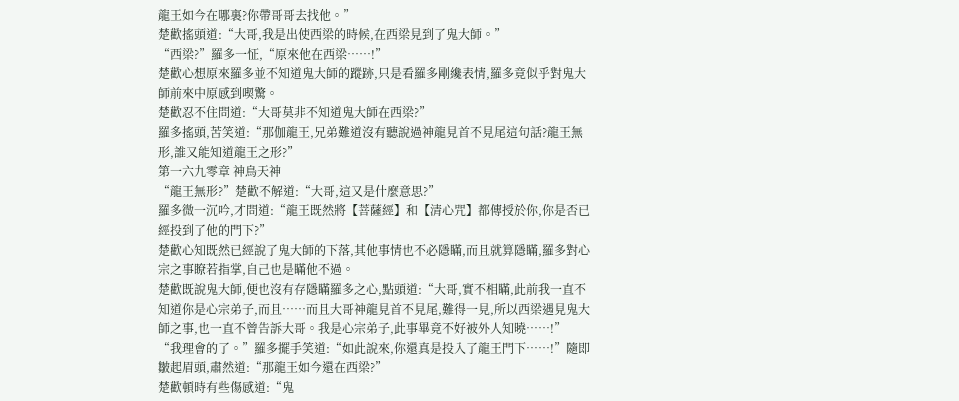龍王如今在哪裏?你帶哥哥去找他。”
楚歡搖頭道:“大哥,我是出使西梁的時候,在西梁見到了鬼大師。”
“西梁?”羅多一怔,“原來他在西梁……!”
楚歡心想原來羅多並不知道鬼大師的蹤跡,只是看羅多剛纔表情,羅多竟似乎對鬼大師前來中原感到喫驚。
楚歡忍不住問道:“大哥莫非不知道鬼大師在西梁?”
羅多搖頭,苦笑道:“那伽龍王,兄弟難道沒有聽說過神龍見首不見尾這句話?龍王無形,誰又能知道龍王之形?”
第一六九零章 神鳥天神
“龍王無形?”楚歡不解道:“大哥,這又是什麼意思?”
羅多微一沉吟,才問道:“龍王既然將【菩薩經】和【清心咒】都傳授於你,你是否已經投到了他的門下?”
楚歡心知既然已經說了鬼大師的下落,其他事情也不必隱瞞,而且就算隱瞞,羅多對心宗之事瞭若指掌,自己也是瞞他不過。
楚歡既說鬼大師,便也沒有存隱瞞羅多之心,點頭道:“大哥,實不相瞞,此前我一直不知道你是心宗弟子,而且……而且大哥神龍見首不見尾,難得一見,所以西梁遇見鬼大師之事,也一直不曾告訴大哥。我是心宗弟子,此事畢竟不好被外人知曉……!”
“我理會的了。”羅多擺手笑道:“如此說來,你還真是投入了龍王門下……!”隨即皺起眉頭,肅然道:“那龍王如今還在西梁?”
楚歡頓時有些傷感道:“鬼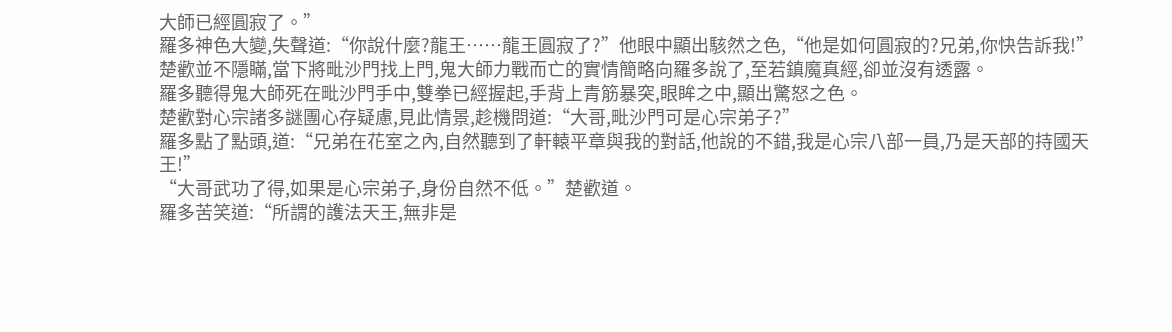大師已經圓寂了。”
羅多神色大變,失聲道:“你說什麼?龍王……龍王圓寂了?”他眼中顯出駭然之色,“他是如何圓寂的?兄弟,你快告訴我!”
楚歡並不隱瞞,當下將毗沙門找上門,鬼大師力戰而亡的實情簡略向羅多說了,至若鎮魔真經,卻並沒有透露。
羅多聽得鬼大師死在毗沙門手中,雙拳已經握起,手背上青筋暴突,眼眸之中,顯出驚怒之色。
楚歡對心宗諸多謎團心存疑慮,見此情景,趁機問道:“大哥,毗沙門可是心宗弟子?”
羅多點了點頭,道:“兄弟在花室之內,自然聽到了軒轅平章與我的對話,他說的不錯,我是心宗八部一員,乃是天部的持國天王!”
“大哥武功了得,如果是心宗弟子,身份自然不低。”楚歡道。
羅多苦笑道:“所謂的護法天王,無非是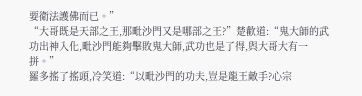要衛法護佛而已。”
“大哥既是天部之王,那毗沙門又是哪部之王?”楚歡道:“鬼大師的武功出神入化,毗沙門能夠擊敗鬼大師,武功也是了得,與大哥大有一拼。”
羅多搖了搖頭,冷笑道:“以毗沙門的功夫,豈是龍王敵手?心宗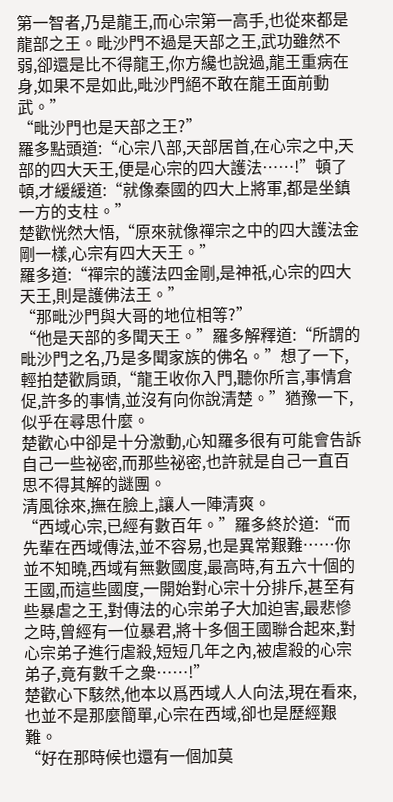第一智者,乃是龍王,而心宗第一高手,也從來都是龍部之王。毗沙門不過是天部之王,武功雖然不弱,卻還是比不得龍王,你方纔也說過,龍王重病在身,如果不是如此,毗沙門絕不敢在龍王面前動武。”
“毗沙門也是天部之王?”
羅多點頭道:“心宗八部,天部居首,在心宗之中,天部的四大天王,便是心宗的四大護法……!”頓了頓,才緩緩道:“就像秦國的四大上將軍,都是坐鎮一方的支柱。”
楚歡恍然大悟,“原來就像禪宗之中的四大護法金剛一樣,心宗有四大天王。”
羅多道:“禪宗的護法四金剛,是神祇,心宗的四大天王,則是護佛法王。”
“那毗沙門與大哥的地位相等?”
“他是天部的多聞天王。”羅多解釋道:“所謂的毗沙門之名,乃是多聞家族的佛名。”想了一下,輕拍楚歡肩頭,“龍王收你入門,聽你所言,事情倉促,許多的事情,並沒有向你說清楚。”猶豫一下,似乎在尋思什麼。
楚歡心中卻是十分激動,心知羅多很有可能會告訴自己一些祕密,而那些祕密,也許就是自己一直百思不得其解的謎團。
清風徐來,撫在臉上,讓人一陣清爽。
“西域心宗,已經有數百年。”羅多終於道:“而先輩在西域傳法,並不容易,也是異常艱難……你並不知曉,西域有無數國度,最高時,有五六十個的王國,而這些國度,一開始對心宗十分排斥,甚至有些暴虐之王,對傳法的心宗弟子大加迫害,最悲慘之時,曾經有一位暴君,將十多個王國聯合起來,對心宗弟子進行虐殺,短短几年之內,被虐殺的心宗弟子,竟有數千之衆……!”
楚歡心下駭然,他本以爲西域人人向法,現在看來,也並不是那麼簡單,心宗在西域,卻也是歷經艱難。
“好在那時候也還有一個加莫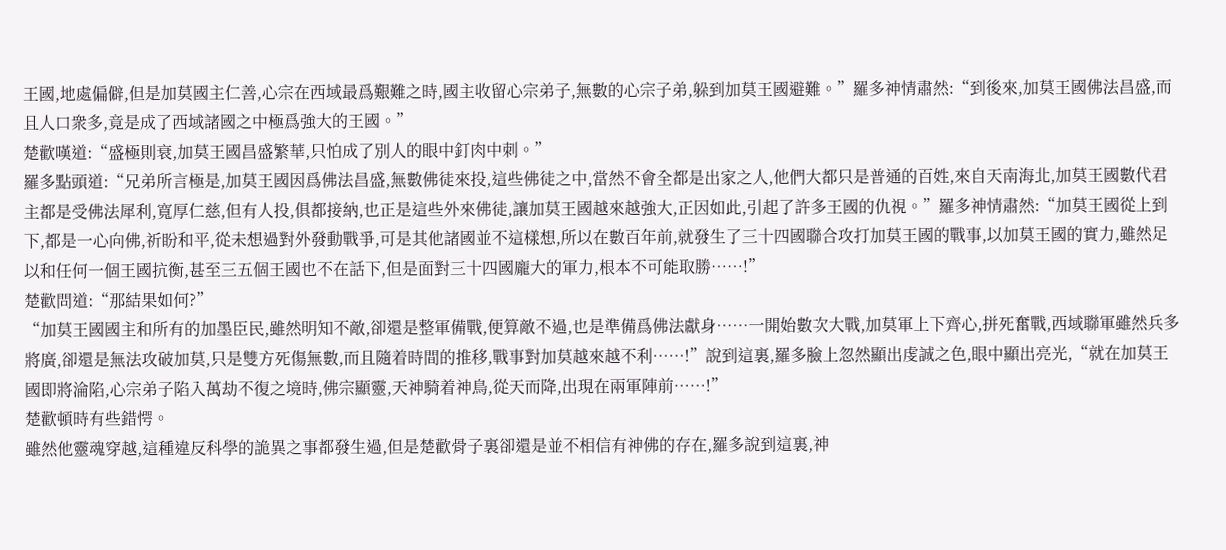王國,地處偏僻,但是加莫國主仁善,心宗在西域最爲艱難之時,國主收留心宗弟子,無數的心宗子弟,躲到加莫王國避難。”羅多神情肅然:“到後來,加莫王國佛法昌盛,而且人口衆多,竟是成了西域諸國之中極爲強大的王國。”
楚歡嘆道:“盛極則衰,加莫王國昌盛繁華,只怕成了別人的眼中釘肉中刺。”
羅多點頭道:“兄弟所言極是,加莫王國因爲佛法昌盛,無數佛徒來投,這些佛徒之中,當然不會全都是出家之人,他們大都只是普通的百姓,來自天南海北,加莫王國數代君主都是受佛法犀利,寬厚仁慈,但有人投,俱都接納,也正是這些外來佛徒,讓加莫王國越來越強大,正因如此,引起了許多王國的仇視。”羅多神情肅然:“加莫王國從上到下,都是一心向佛,祈盼和平,從未想過對外發動戰爭,可是其他諸國並不這樣想,所以在數百年前,就發生了三十四國聯合攻打加莫王國的戰事,以加莫王國的實力,雖然足以和任何一個王國抗衡,甚至三五個王國也不在話下,但是面對三十四國龐大的軍力,根本不可能取勝……!”
楚歡問道:“那結果如何?”
“加莫王國國主和所有的加墨臣民,雖然明知不敵,卻還是整軍備戰,便算敵不過,也是準備爲佛法獻身……一開始數次大戰,加莫軍上下齊心,拼死奮戰,西域聯軍雖然兵多將廣,卻還是無法攻破加莫,只是雙方死傷無數,而且隨着時間的推移,戰事對加莫越來越不利……!”說到這裏,羅多臉上忽然顯出虔誠之色,眼中顯出亮光,“就在加莫王國即將淪陷,心宗弟子陷入萬劫不復之境時,佛宗顯靈,天神騎着神鳥,從天而降,出現在兩軍陣前……!”
楚歡頓時有些錯愕。
雖然他靈魂穿越,這種違反科學的詭異之事都發生過,但是楚歡骨子裏卻還是並不相信有神佛的存在,羅多說到這裏,神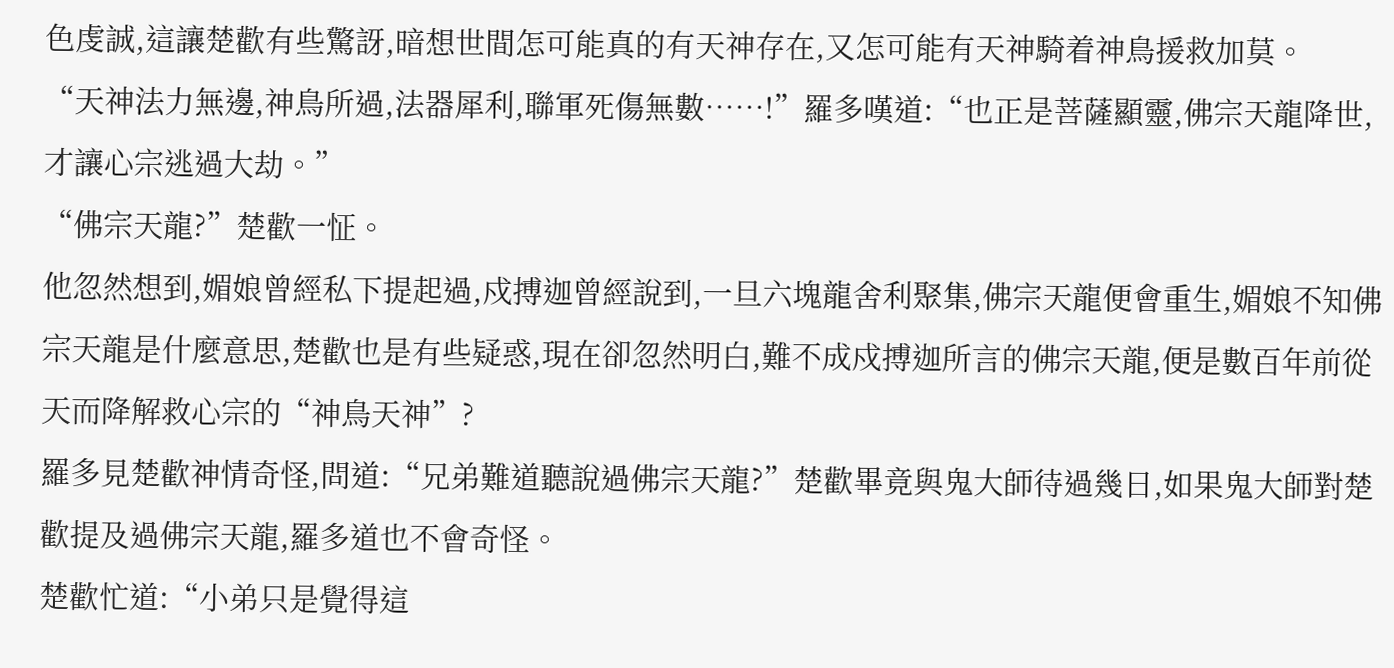色虔誠,這讓楚歡有些驚訝,暗想世間怎可能真的有天神存在,又怎可能有天神騎着神鳥援救加莫。
“天神法力無邊,神鳥所過,法器犀利,聯軍死傷無數……!”羅多嘆道:“也正是菩薩顯靈,佛宗天龍降世,才讓心宗逃過大劫。”
“佛宗天龍?”楚歡一怔。
他忽然想到,媚娘曾經私下提起過,戍搏迦曾經說到,一旦六塊龍舍利聚集,佛宗天龍便會重生,媚娘不知佛宗天龍是什麼意思,楚歡也是有些疑惑,現在卻忽然明白,難不成戍搏迦所言的佛宗天龍,便是數百年前從天而降解救心宗的“神鳥天神”?
羅多見楚歡神情奇怪,問道:“兄弟難道聽說過佛宗天龍?”楚歡畢竟與鬼大師待過幾日,如果鬼大師對楚歡提及過佛宗天龍,羅多道也不會奇怪。
楚歡忙道:“小弟只是覺得這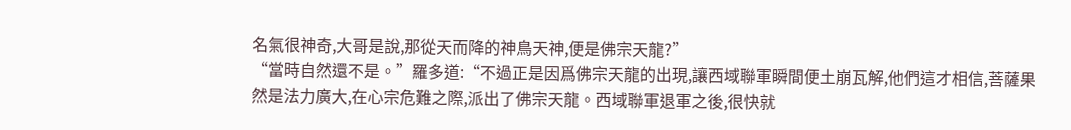名氣很神奇,大哥是說,那從天而降的神鳥天神,便是佛宗天龍?”
“當時自然還不是。”羅多道:“不過正是因爲佛宗天龍的出現,讓西域聯軍瞬間便土崩瓦解,他們這才相信,菩薩果然是法力廣大,在心宗危難之際,派出了佛宗天龍。西域聯軍退軍之後,很快就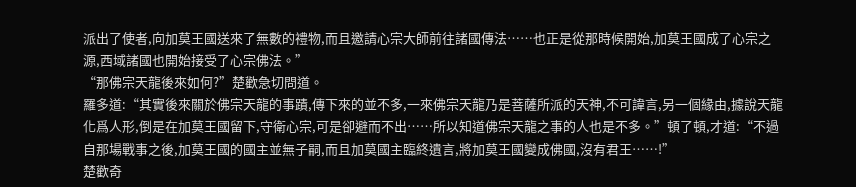派出了使者,向加莫王國送來了無數的禮物,而且邀請心宗大師前往諸國傳法……也正是從那時候開始,加莫王國成了心宗之源,西域諸國也開始接受了心宗佛法。”
“那佛宗天龍後來如何?”楚歡急切問道。
羅多道:“其實後來關於佛宗天龍的事蹟,傳下來的並不多,一來佛宗天龍乃是菩薩所派的天神,不可諱言,另一個緣由,據說天龍化爲人形,倒是在加莫王國留下,守衛心宗,可是卻避而不出……所以知道佛宗天龍之事的人也是不多。”頓了頓,才道:“不過自那場戰事之後,加莫王國的國主並無子嗣,而且加莫國主臨終遺言,將加莫王國變成佛國,沒有君王……!”
楚歡奇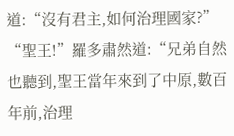道:“沒有君主,如何治理國家?”
“聖王!”羅多肅然道:“兄弟自然也聽到,聖王當年來到了中原,數百年前,治理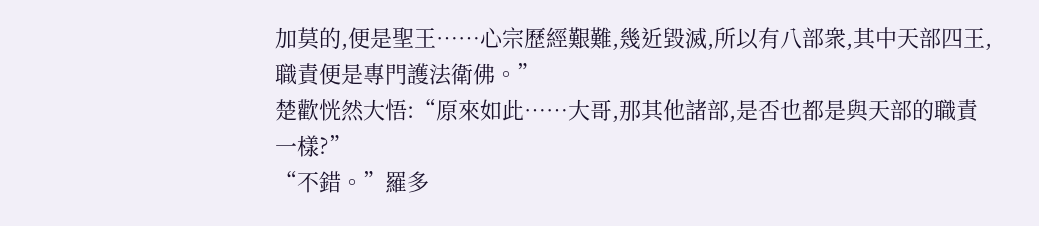加莫的,便是聖王……心宗歷經艱難,幾近毀滅,所以有八部衆,其中天部四王,職責便是專門護法衛佛。”
楚歡恍然大悟:“原來如此……大哥,那其他諸部,是否也都是與天部的職責一樣?”
“不錯。”羅多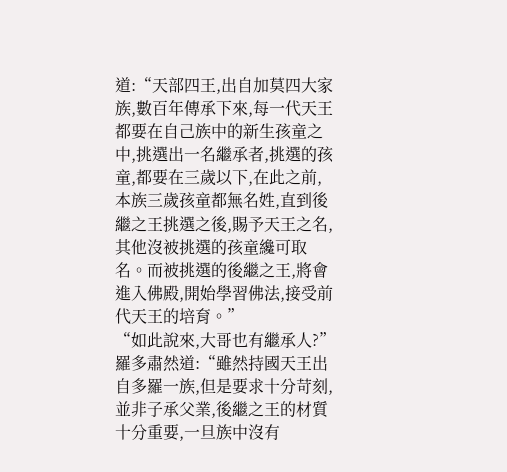道:“天部四王,出自加莫四大家族,數百年傳承下來,每一代天王都要在自己族中的新生孩童之中,挑選出一名繼承者,挑選的孩童,都要在三歲以下,在此之前,本族三歲孩童都無名姓,直到後繼之王挑選之後,賜予天王之名,其他沒被挑選的孩童纔可取名。而被挑選的後繼之王,將會進入佛殿,開始學習佛法,接受前代天王的培育。”
“如此說來,大哥也有繼承人?”
羅多肅然道:“雖然持國天王出自多羅一族,但是要求十分苛刻,並非子承父業,後繼之王的材質十分重要,一旦族中沒有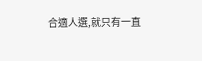合適人選,就只有一直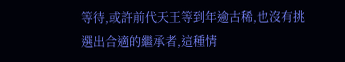等待,或許前代天王等到年逾古稀,也沒有挑選出合適的繼承者,這種情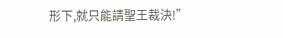形下,就只能請聖王裁決!”